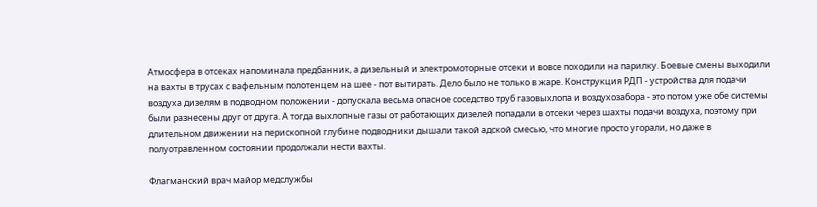Атмосфера в отсеках напоминала предбанник, а дизельный и электромоторные отсеки и вовсе походили на парилку. Боевые смены выходили на вахты в трусах с вафельным полотенцем на шее - пот вытирать. Дело было не только в жаре. Конструкция РДП - устройства для подачи воздуха дизелям в подводном положении - допускала весьма опасное соседство труб газовыхлопа и воздухозабора - это потом уже обе системы были разнесены друг от друга. А тогда выхлопные газы от работающих дизелей попадали в отсеки через шахты подачи воздуха, поэтому при длительном движении на перископной глубине подводники дышали такой адской смесью, что многие просто угорали, но даже в полуотравленном состоянии продолжали нести вахты.

Флагманский врач майор медслужбы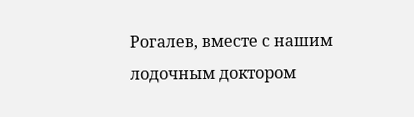Рогалев, вместе с нашим лодочным доктором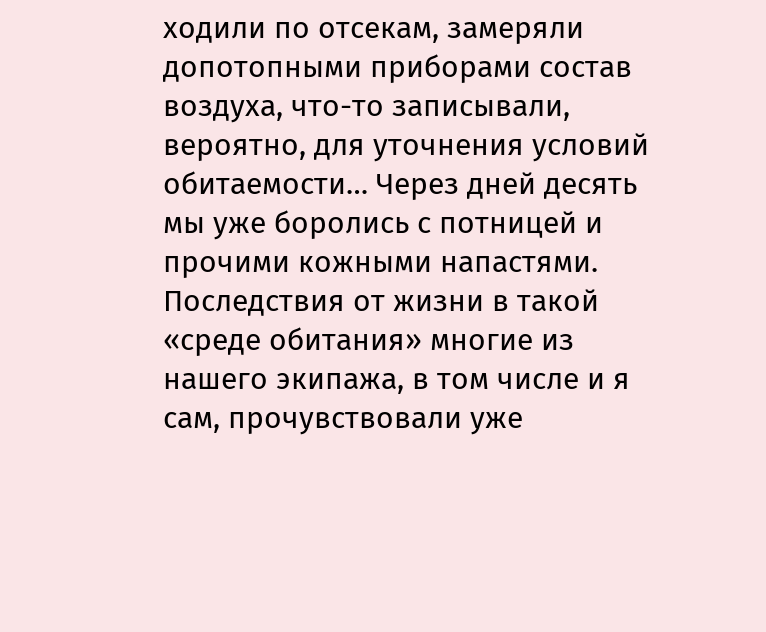ходили по отсекам, замеряли допотопными приборами состав воздуха, что-то записывали, вероятно, для уточнения условий обитаемости… Через дней десять мы уже боролись с потницей и прочими кожными напастями. Последствия от жизни в такой «среде обитания» многие из нашего экипажа, в том числе и я сам, прочувствовали уже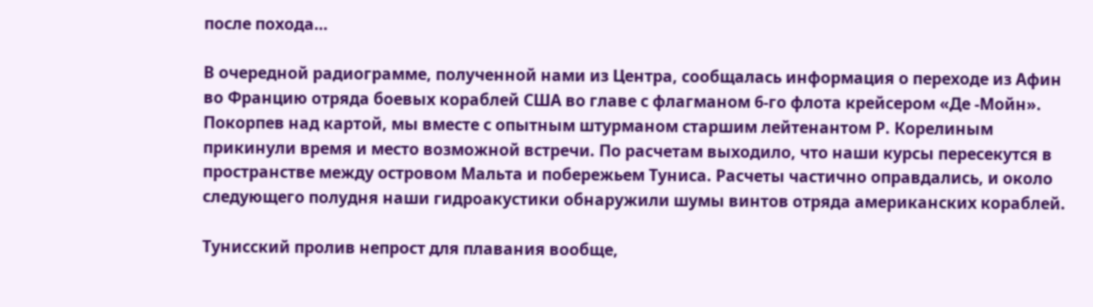после похода…

В очередной радиограмме, полученной нами из Центра, сообщалась информация о переходе из Афин во Францию отряда боевых кораблей США во главе с флагманом 6-го флота крейсером «Де -Мойн». Покорпев над картой, мы вместе с опытным штурманом старшим лейтенантом Р. Корелиным прикинули время и место возможной встречи. По расчетам выходило, что наши курсы пересекутся в пространстве между островом Мальта и побережьем Туниса. Расчеты частично оправдались, и около следующего полудня наши гидроакустики обнаружили шумы винтов отряда американских кораблей.

Тунисский пролив непрост для плавания вообще,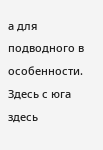а для подводного в особенности. Здесь с юга здесь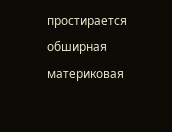простирается обширная материковая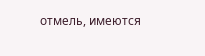отмель, имеются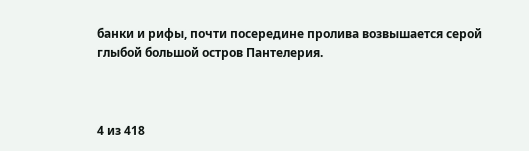банки и рифы, почти посередине пролива возвышается серой глыбой большой остров Пантелерия.



4 из 418